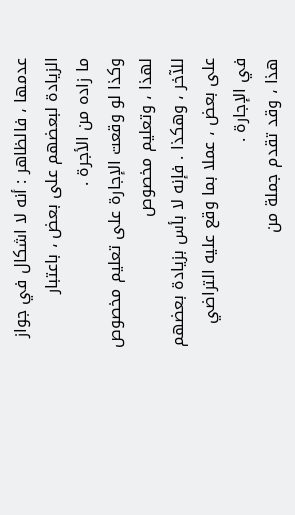عدمها ، فالظاهر : أنه لا اشكال في جواز الزيادة لبعضهم على بعض ، باعتبار
ما زاده من الأجرة .
وكذا لو وقعت الإجارة على تعليم مخصوص لهذا ، وتعليم مخصوص
للآخر ، وهكذا . فإنه لا بأس بزيادة بعضهم على بعض ، عملا بما وقع عليه التراضي
في الإجارة .
هذا ، وقد تقدم جملة من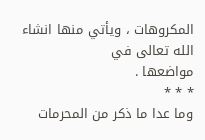المكروهات ، ويأتي منها انشاء الله تعالى في
مواضعها .
* * *
وما عدا ما ذكر من المحرمات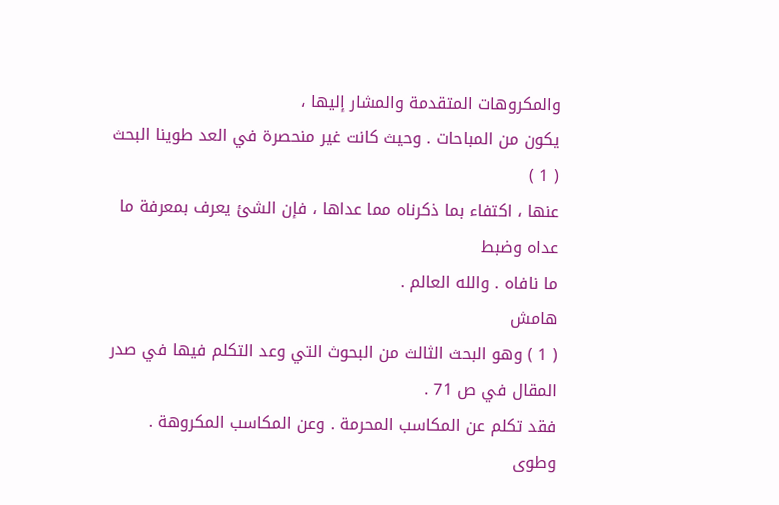والمكروهات المتقدمة والمشار إليها ،
يكون من المباحات . وحيث كانت غير منحصرة في العد طوينا البحث ( 1 )
عنها ، اكتفاء بما ذكرناه مما عداها ، فإن الشئ يعرف بمعرفة ما عداه وضبط
ما نافاه . والله العالم .
هامش
( 1 ) وهو البحث الثالث من البحوث التي وعد التكلم فيها في صدر المقال في ص 71 .
فقد تكلم عن المكاسب المحرمة . وعن المكاسب المكروهة . وطوى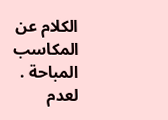الكلام عن المكاسب
المباحة . لعدم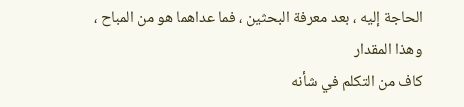الحاجة إليه ، بعد معرفة البحثين ، فما عداهما هو من المباح ، وهذا المقدار
كاف من التكلم في شأنه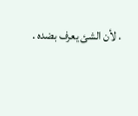. لأن الشئ يعرف بضده .